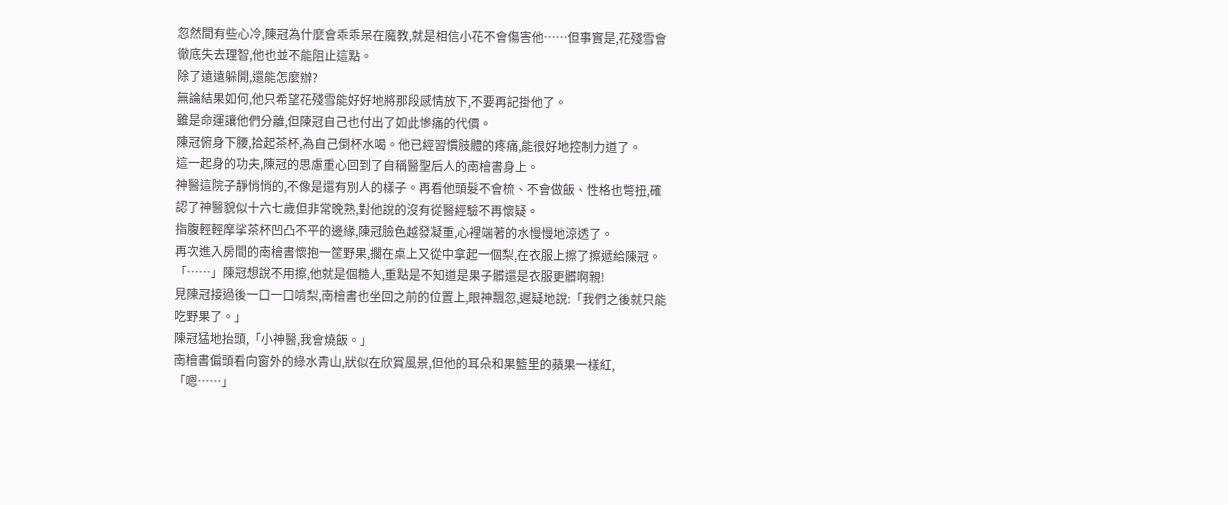忽然間有些心冷,陳冠為什麼會乖乖呆在魔教,就是相信小花不會傷害他……但事實是,花殘雪會徹底失去理智,他也並不能阻止這點。
除了遠遠躲開,還能怎麼辦?
無論結果如何,他只希望花殘雪能好好地將那段感情放下,不要再記掛他了。
雖是命運讓他們分離,但陳冠自己也付出了如此慘痛的代價。
陳冠俯身下腰,拾起茶杯,為自己倒杯水喝。他已經習慣肢體的疼痛,能很好地控制力道了。
這一起身的功夫,陳冠的思慮重心回到了自稱醫聖后人的南檜書身上。
神醫這院子靜悄悄的,不像是還有別人的樣子。再看他頭髮不會梳、不會做飯、性格也彆扭,確認了神醫貌似十六七歲但非常晚熟,對他說的沒有從醫經驗不再懷疑。
指腹輕輕摩挲茶杯凹凸不平的邊緣,陳冠臉色越發凝重,心裡端著的水慢慢地涼透了。
再次進入房間的南檜書懷抱一筐野果,擱在桌上又從中拿起一個梨,在衣服上擦了擦遞給陳冠。
「……」陳冠想說不用擦,他就是個糙人,重點是不知道是果子髒還是衣服更髒啊親!
見陳冠接過後一口一口啃梨,南檜書也坐回之前的位置上,眼神飄忽,遲疑地說:「我們之後就只能吃野果了。」
陳冠猛地抬頭,「小神醫,我會燒飯。」
南檜書偏頭看向窗外的綠水青山,狀似在欣賞風景,但他的耳朵和果籃里的蘋果一樣紅,「嗯……」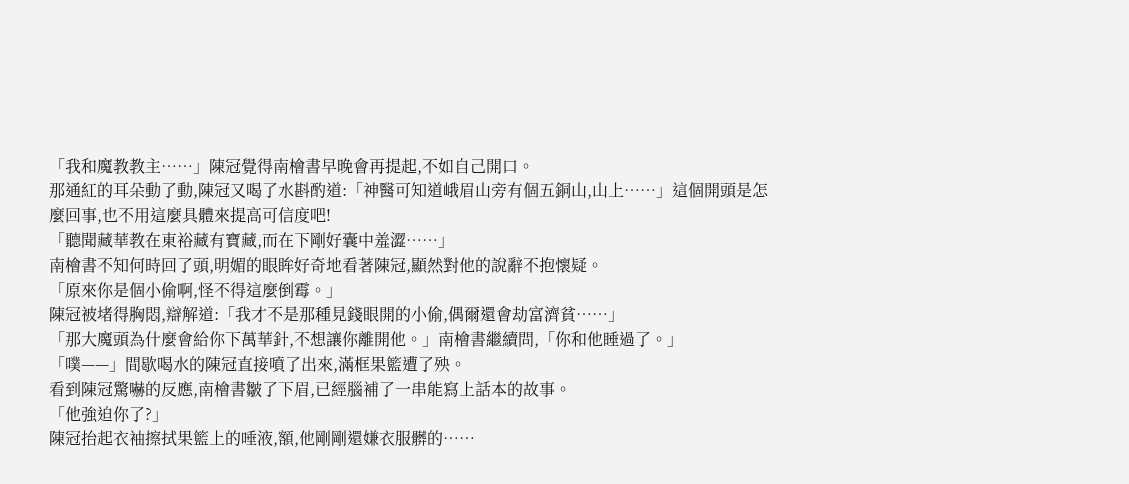「我和魔教教主……」陳冠覺得南檜書早晚會再提起,不如自己開口。
那通紅的耳朵動了動,陳冠又喝了水斟酌道:「神醫可知道峨眉山旁有個五銅山,山上……」這個開頭是怎麼回事,也不用這麼具體來提高可信度吧!
「聽聞藏華教在東裕藏有寶藏,而在下剛好囊中羞澀……」
南檜書不知何時回了頭,明媚的眼眸好奇地看著陳冠,顯然對他的說辭不抱懷疑。
「原來你是個小偷啊,怪不得這麼倒霉。」
陳冠被堵得胸悶,辯解道:「我才不是那種見錢眼開的小偷,偶爾還會劫富濟貧……」
「那大魔頭為什麼會給你下萬華針,不想讓你離開他。」南檜書繼續問,「你和他睡過了。」
「噗——」間歇喝水的陳冠直接噴了出來,滿框果籃遭了殃。
看到陳冠驚嚇的反應,南檜書皺了下眉,已經腦補了一串能寫上話本的故事。
「他強迫你了?」
陳冠抬起衣袖擦拭果籃上的唾液,額,他剛剛還嫌衣服髒的……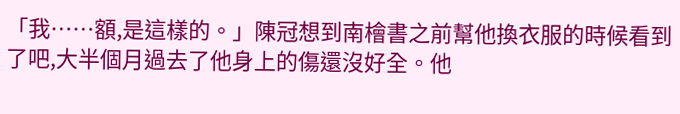「我……額,是這樣的。」陳冠想到南檜書之前幫他換衣服的時候看到了吧,大半個月過去了他身上的傷還沒好全。他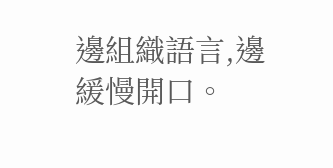邊組織語言,邊緩慢開口。